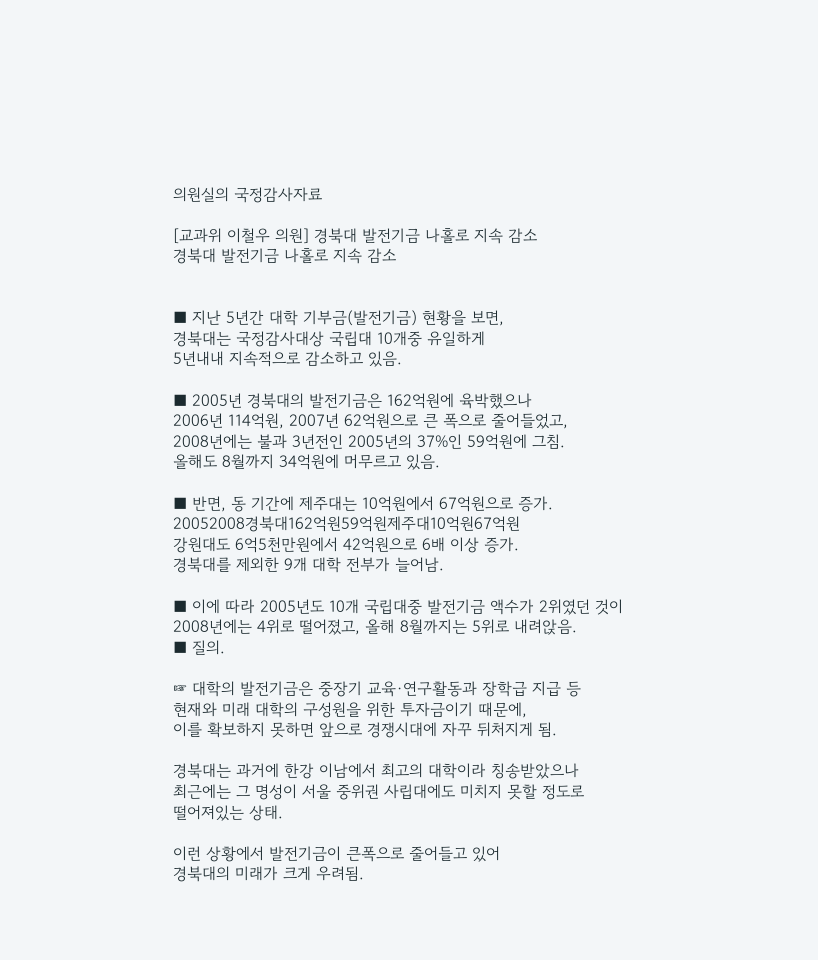의원실의 국정감사자료

[교과위 이철우 의원] 경북대 발전기금 나홀로 지속 감소
경북대 발전기금 나홀로 지속 감소


■ 지난 5년간 대학 기부금(발전기금) 현황을 보면,
경북대는 국정감사대상 국립대 10개중 유일하게
5년내내 지속적으로 감소하고 있음.

■ 2005년 경북대의 발전기금은 162억원에 육박했으나
2006년 114억원, 2007년 62억원으로 큰 폭으로 줄어들었고,
2008년에는 불과 3년전인 2005년의 37%인 59억원에 그침.
올해도 8월까지 34억원에 머무르고 있음.

■ 반면, 동 기간에 제주대는 10억원에서 67억원으로 증가.
20052008경북대162억원59억원제주대10억원67억원
강원대도 6억5천만원에서 42억원으로 6배 이상 증가.
경북대를 제외한 9개 대학 전부가 늘어남.

■ 이에 따라 2005년도 10개 국립대중 발전기금 액수가 2위였던 것이
2008년에는 4위로 떨어졌고, 올해 8월까지는 5위로 내려앉음.
■ 질의.

☞ 대학의 발전기금은 중장기 교육·연구활동과 장학급 지급 등
현재와 미래 대학의 구성원을 위한 투자금이기 때문에,
이를 확보하지 못하면 앞으로 경쟁시대에 자꾸 뒤처지게 됨.

경북대는 과거에 한강 이남에서 최고의 대학이라 칭송받았으나
최근에는 그 명성이 서울 중위권 사립대에도 미치지 못할 정도로
떨어져있는 상태.

이런 상황에서 발전기금이 큰폭으로 줄어들고 있어
경북대의 미래가 크게 우려됨.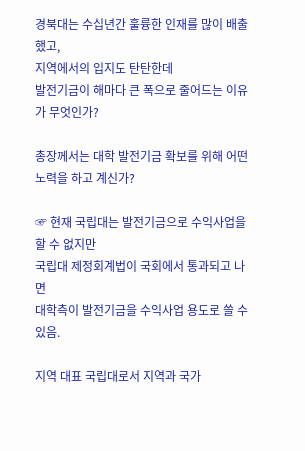경북대는 수십년간 훌륭한 인재를 많이 배출했고,
지역에서의 입지도 탄탄한데
발전기금이 해마다 큰 폭으로 줄어드는 이유가 무엇인가?

총장께서는 대학 발전기금 확보를 위해 어떤 노력을 하고 계신가?

☞ 현재 국립대는 발전기금으로 수익사업을 할 수 없지만
국립대 제정회계법이 국회에서 통과되고 나면
대학측이 발전기금을 수익사업 용도로 쓸 수 있음.

지역 대표 국립대로서 지역과 국가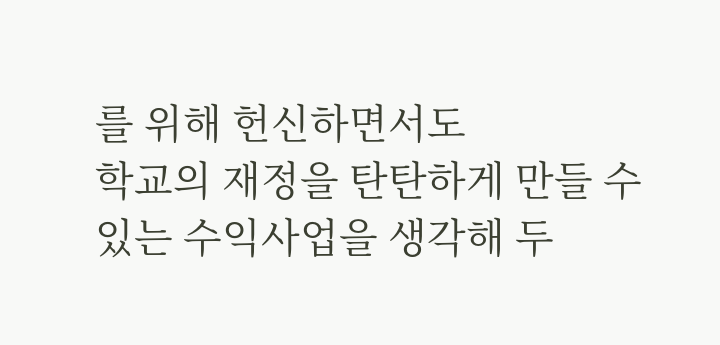를 위해 헌신하면서도
학교의 재정을 탄탄하게 만들 수 있는 수익사업을 생각해 두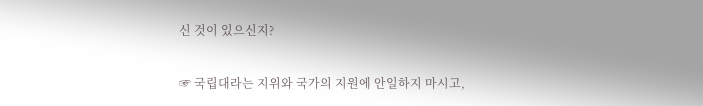신 것이 있으신지?

☞ 국립대라는 지위와 국가의 지원에 안일하지 마시고,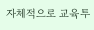자체적으로 교육투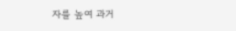자를 높여 과거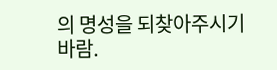의 명성을 되찾아주시기 바람.